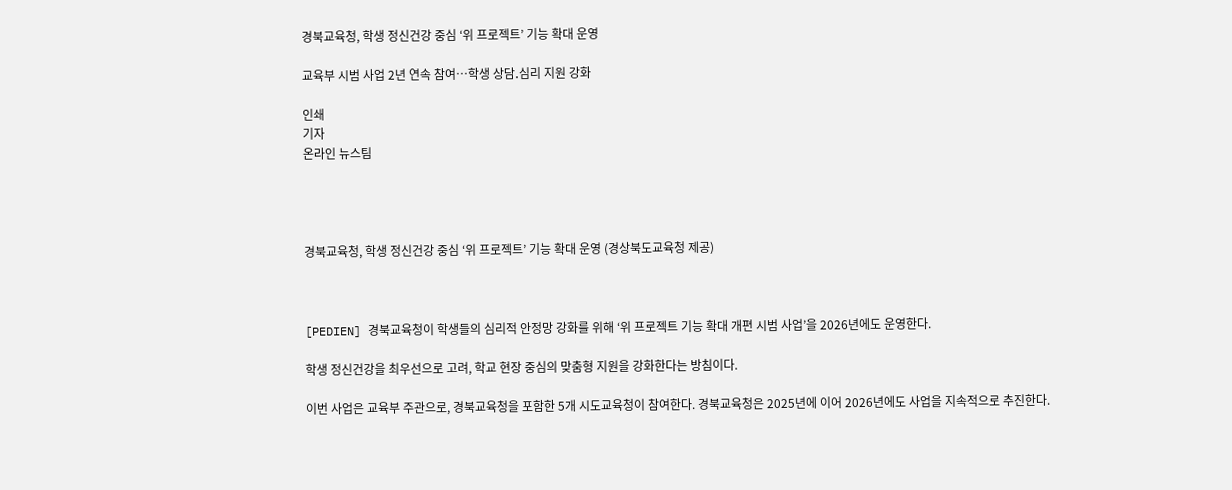경북교육청, 학생 정신건강 중심 ‘위 프로젝트’ 기능 확대 운영

교육부 시범 사업 2년 연속 참여…학생 상담․심리 지원 강화

인쇄
기자
온라인 뉴스팀




경북교육청, 학생 정신건강 중심 ‘위 프로젝트’ 기능 확대 운영 (경상북도교육청 제공)



[PEDIEN] 경북교육청이 학생들의 심리적 안정망 강화를 위해 ‘위 프로젝트 기능 확대 개편 시범 사업’을 2026년에도 운영한다.

학생 정신건강을 최우선으로 고려, 학교 현장 중심의 맞춤형 지원을 강화한다는 방침이다.

이번 사업은 교육부 주관으로, 경북교육청을 포함한 5개 시도교육청이 참여한다. 경북교육청은 2025년에 이어 2026년에도 사업을 지속적으로 추진한다.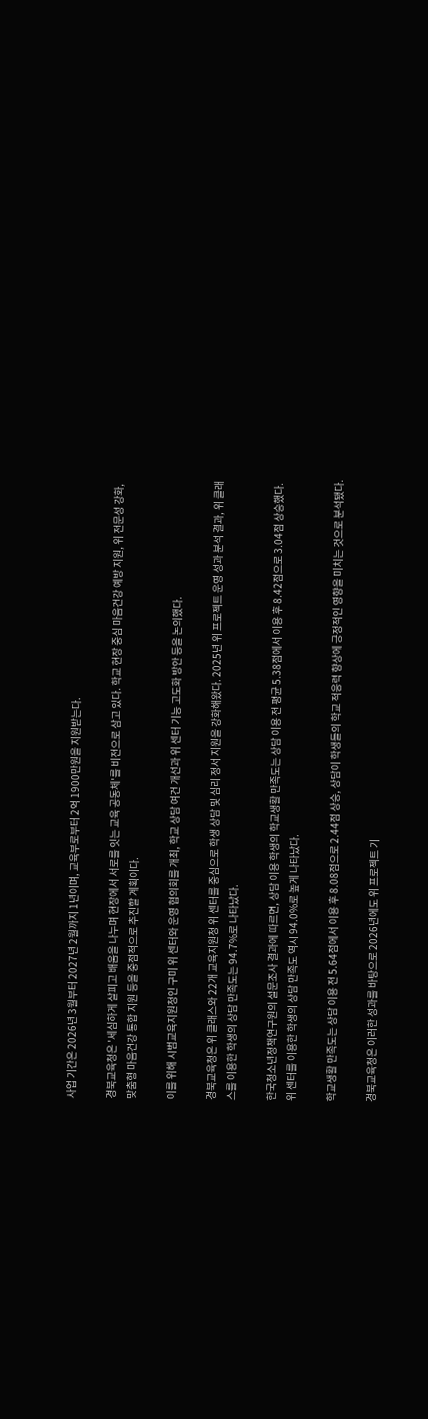사업 기간은 2026년 3월부터 2027년 2월까지 1년이며, 교육부로부터 2억 1900만원을 지원받는다.

경북교육청은 '세심하게 살피고 배움을 나누며 현장에서 서로를 잇는 교육 공동체'를 비전으로 삼고 있다. 학교 현장 중심 마음건강 예방 지원, 위 전문성 강화, 맞춤형 마음건강 통합 지원 등을 중점적으로 추진할 계획이다.

이를 위해 시범교육지원청인 구미 위 센터와 운영 협의회를 개최, 학교 상담 여건 개선과 위 센터 기능 고도화 방안 등을 논의했다.

경북교육청은 위 클래스와 22개 교육지원청 위 센터를 중심으로 학생 상담 및 심리 정서 지원을 강화해왔다. 2025년 위 프로젝트 운영 성과 분석 결과, 위 클래스를 이용한 학생의 상담 만족도는 94.7%로 나타났다.

한국청소년정책연구원의 설문조사 결과에 따르면, 상담 이용 학생의 학교생활 만족도는 상담 이용 전 평균 5.38점에서 이용 후 8.42점으로 3.04점 상승했다. 위 센터를 이용한 학생의 상담 만족도 역시 94.0%로 높게 나타났다.

학교생활 만족도는 상담 이용 전 5.64점에서 이용 후 8.08점으로 2.44점 상승, 상담이 학생들의 학교 적응력 향상에 긍정적인 영향을 미치는 것으로 분석됐다.

경북교육청은 이러한 성과를 바탕으로 2026년에도 위 프로젝트 기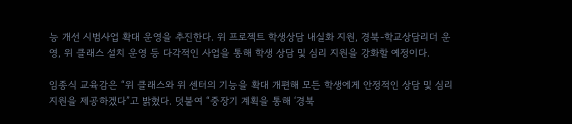능 개선 시범사업 확대 운영을 추진한다. 위 프로젝트 학생상담 내실화 지원, 경북-학교상담리더 운영, 위 클래스 설치 운영 등 다각적인 사업을 통해 학생 상담 및 심리 지원을 강화할 예정이다.

임종식 교육감은 “위 클래스와 위 센터의 기능을 확대 개편해 모든 학생에게 안정적인 상담 및 심리 지원을 제공하겠다”고 밝혔다. 덧붙여 “중장기 계획을 통해 ‘경북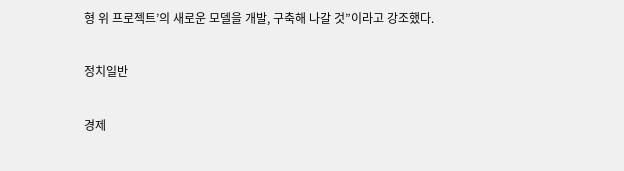형 위 프로젝트’의 새로운 모델을 개발, 구축해 나갈 것”이라고 강조했다.

정치일반

경제